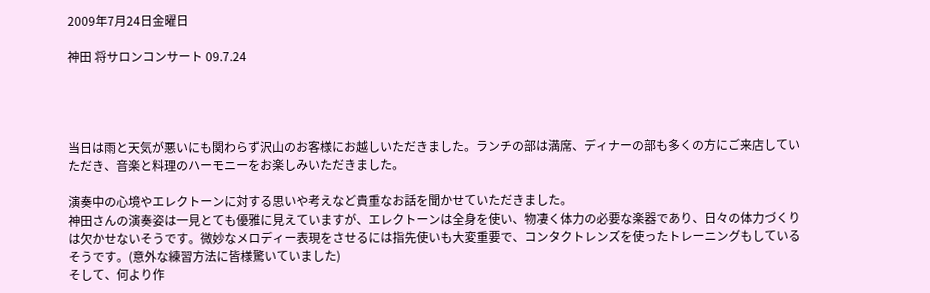2009年7月24日金曜日

神田 将サロンコンサート 09.7.24




当日は雨と天気が悪いにも関わらず沢山のお客様にお越しいただきました。ランチの部は満席、ディナーの部も多くの方にご来店していただき、音楽と料理のハーモニーをお楽しみいただきました。

演奏中の心境やエレクトーンに対する思いや考えなど貴重なお話を聞かせていただきました。
神田さんの演奏姿は一見とても優雅に見えていますが、エレクトーンは全身を使い、物凄く体力の必要な楽器であり、日々の体力づくりは欠かせないそうです。微妙なメロディー表現をさせるには指先使いも大変重要で、コンタクトレンズを使ったトレーニングもしているそうです。(意外な練習方法に皆様驚いていました)
そして、何より作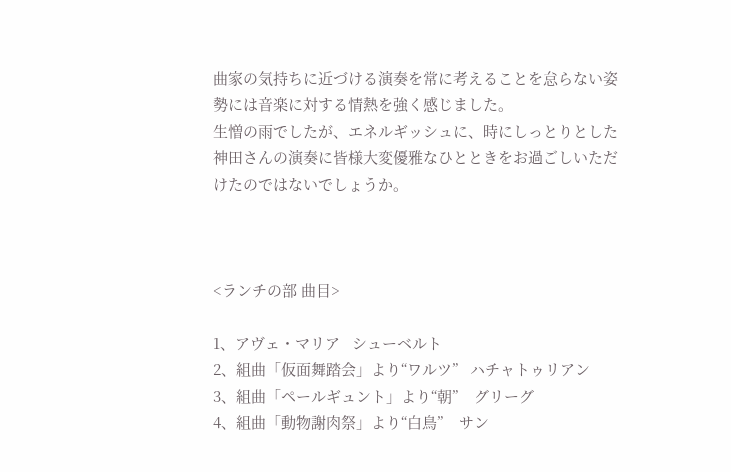曲家の気持ちに近づける演奏を常に考えることを怠らない姿勢には音楽に対する情熱を強く感じました。
生憎の雨でしたが、エネルギッシュに、時にしっとりとした神田さんの演奏に皆様大変優雅なひとときをお過ごしいただけたのではないでしょうか。



<ランチの部 曲目>

1、アヴェ・マリア   シューベルト
2、組曲「仮面舞踏会」より“ワルツ”   ハチャトゥリアン
3、組曲「ペールギュント」より“朝”    グリーグ
4、組曲「動物謝肉祭」より“白鳥”    サン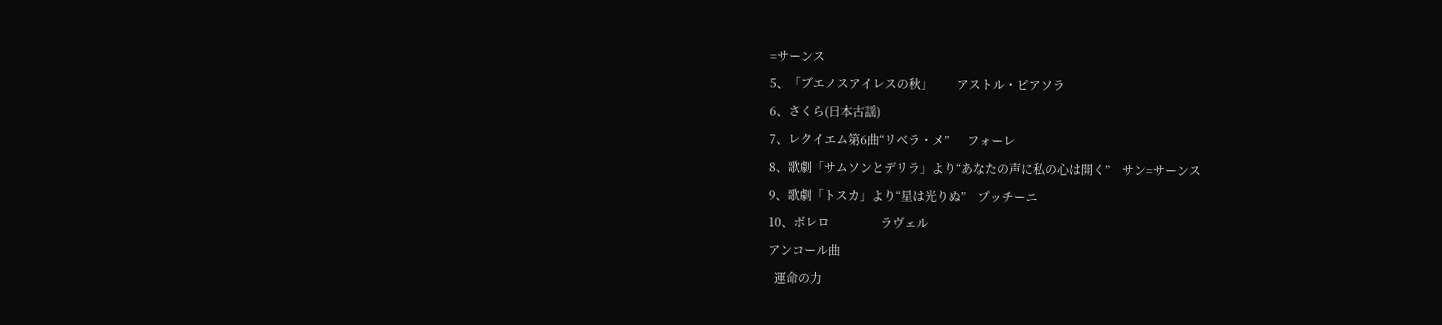=サーンス
5、「ブエノスアイレスの秋」        アストル・ピアソラ
6、さくら(日本古謡)
7、レクイエム第6曲“リベラ・メ”      フォーレ
8、歌劇「サムソンとデリラ」より“あなたの声に私の心は開く”    サン=サーンス
9、歌劇「トスカ」より“星は光りぬ”    プッチーニ
10、ボレロ                 ラヴェル
アンコール曲
  運命の力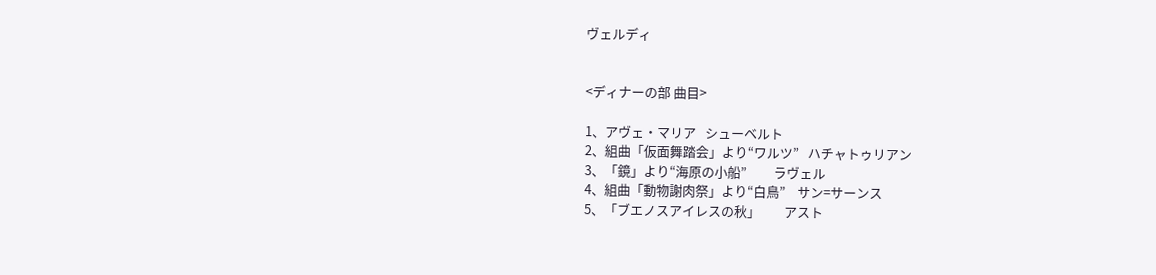ヴェルディ


<ディナーの部 曲目>

1、アヴェ・マリア   シューベルト
2、組曲「仮面舞踏会」より“ワルツ”   ハチャトゥリアン
3、「鏡」より“海原の小船”         ラヴェル
4、組曲「動物謝肉祭」より“白鳥”    サン=サーンス
5、「ブエノスアイレスの秋」        アスト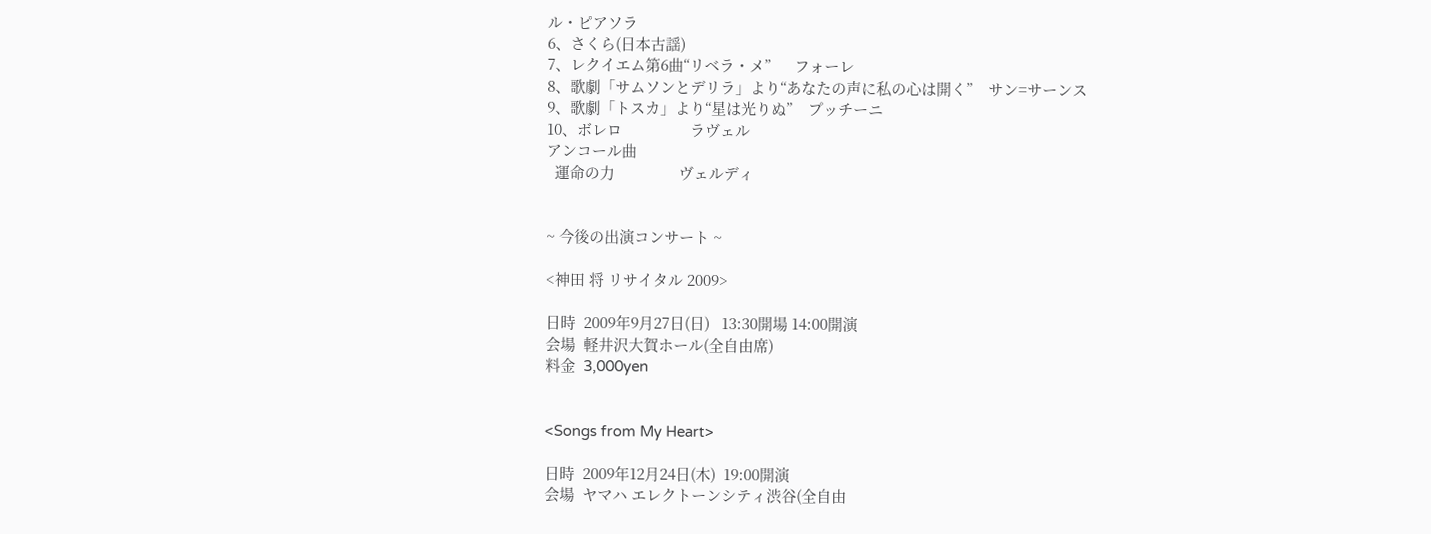ル・ピアソラ
6、さくら(日本古謡)
7、レクイエム第6曲“リベラ・メ”      フォーレ
8、歌劇「サムソンとデリラ」より“あなたの声に私の心は開く”    サン=サーンス
9、歌劇「トスカ」より“星は光りぬ”    プッチーニ
10、ボレロ                 ラヴェル
アンコール曲
  運命の力                ヴェルディ


~ 今後の出演コンサート ~

<神田 将 リサイタル 2009>

日時  2009年9月27日(日)   13:30開場 14:00開演
会場  軽井沢大賀ホール(全自由席)
料金  3,000yen


<Songs from My Heart>

日時  2009年12月24日(木)  19:00開演
会場  ヤマハ エレクトーンシティ渋谷(全自由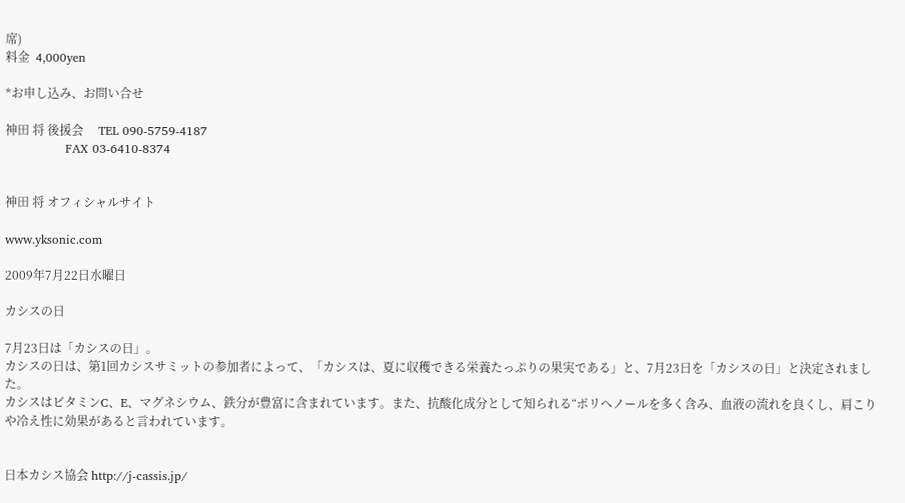席)
料金  4,000yen

*お申し込み、お問い合せ

神田 将 後援会     TEL 090-5759-4187
               FAX 03-6410-8374


神田 将 オフィシャルサイト

www.yksonic.com

2009年7月22日水曜日

カシスの日

7月23日は「カシスの日」。
カシスの日は、第1回カシスサミットの参加者によって、「カシスは、夏に収穫できる栄養たっぷりの果実である」と、7月23日を「カシスの日」と決定されました。
カシスはビタミンC、E、マグネシウム、鉄分が豊富に含まれています。また、抗酸化成分として知られる“ポリへノールを多く含み、血液の流れを良くし、肩こりや冷え性に効果があると言われています。


日本カシス協会 http://j-cassis.jp/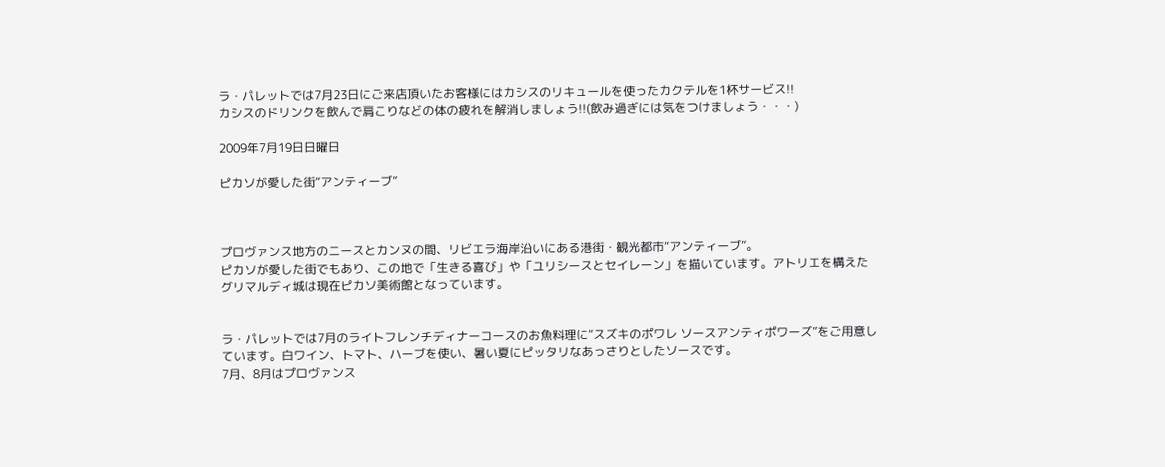ラ・パレットでは7月23日にご来店頂いたお客様にはカシスのリキュールを使ったカクテルを1杯サービス!!
カシスのドリンクを飲んで肩こりなどの体の疲れを解消しましょう!!(飲み過ぎには気をつけましょう・・・)

2009年7月19日日曜日

ピカソが愛した街“アンティーブ”



プロヴァンス地方のニースとカンヌの間、リビエラ海岸沿いにある港街・観光都市“アンティーブ”。
ピカソが愛した街でもあり、この地で「生きる喜び」や「ユリシースとセイレーン」を描いています。アトリエを構えたグリマルディ城は現在ピカソ美術館となっています。


ラ・パレットでは7月のライトフレンチディナーコースのお魚料理に“スズキのポワレ ソースアンティポワーズ”をご用意しています。白ワイン、トマト、ハーブを使い、暑い夏にピッタリなあっさりとしたソースです。
7月、8月はプロヴァンス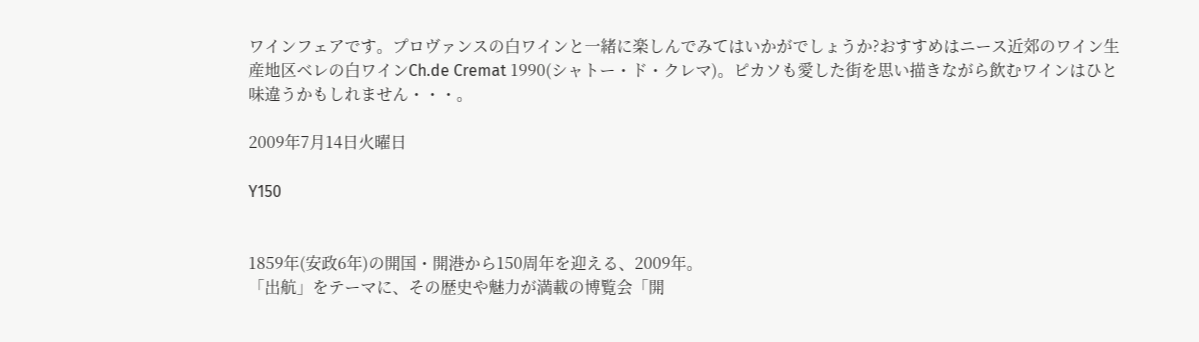ワインフェアです。プロヴァンスの白ワインと一緒に楽しんでみてはいかがでしょうか?おすすめはニース近郊のワイン生産地区ベレの白ワインCh.de Cremat 1990(シャトー・ド・クレマ)。ピカソも愛した街を思い描きながら飲むワインはひと味違うかもしれません・・・。

2009年7月14日火曜日

Y150


1859年(安政6年)の開国・開港から150周年を迎える、2009年。
「出航」をテーマに、その歴史や魅力が満載の博覧会「開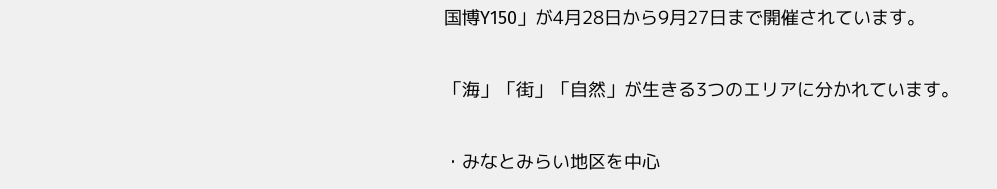国博Y150」が4月28日から9月27日まで開催されています。

「海」「街」「自然」が生きる3つのエリアに分かれています。

・みなとみらい地区を中心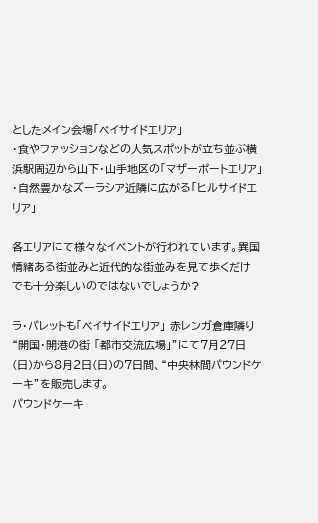としたメイン会場「ベイサイドエリア」
・食やファッションなどの人気スポットが立ち並ぶ横浜駅周辺から山下・山手地区の「マザーポートエリア」
・自然豊かなズーラシア近隣に広がる「ヒルサイドエリア」

各エリアにて様々なイベントが行われています。異国情緒ある街並みと近代的な街並みを見て歩くだけ
でも十分楽しいのではないでしょうか?

ラ・パレットも「ベイサイドエリア」 赤レンガ倉庫隣り “開国・開港の街 「都市交流広場」”にて7月27日(日)から8月2日(日)の7日間、“中央林間パウンドケーキ”を販売します。
パウンドケーキ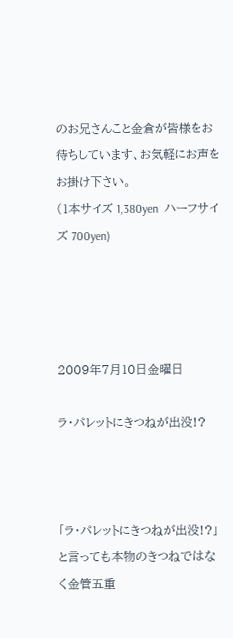のお兄さんこと金倉が皆様をお待ちしています、お気軽にお声をお掛け下さい。
(1本サイズ 1,380yen  ハーフサイズ 700yen)




2009年7月10日金曜日

ラ・パレットにきつねが出没!?



「ラ・パレットにきつねが出没!?」 と言っても本物のきつねではなく金管五重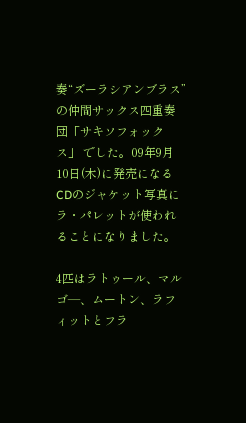奏“ズーラシアンブラス”の仲間サックス四重奏団「サキソフォックス」 でした。09年9月10日(木)に発売になるCDのジャケット写真にラ・パレットが使われることになりました。

4匹はラトゥール、マルゴ―、ムートン、ラフィットとフラ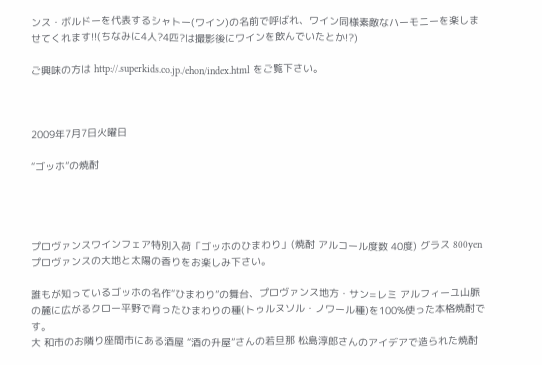ンス・ボルドーを代表するシャトー(ワイン)の名前で呼ばれ、ワイン同様素敵なハーモニーを楽しませてくれます!!(ちなみに4人?4匹?は撮影後にワインを飲んでいたとか!?)

ご興味の方は http://.superkids.co.jp./ehon/index.html をご覧下さい。



2009年7月7日火曜日

“ゴッホ”の焼酎




プロヴァンスワインフェア特別入荷「ゴッホのひまわり」(焼酎 アルコール度数 40度) グラス 800yen
プロヴァンスの大地と太陽の香りをお楽しみ下さい。

誰もが知っているゴッホの名作“ひまわり”の舞台、プロヴァンス地方・サン=レミ アルフィーユ山脈の麓に広がるクロー平野で育ったひまわりの種(トゥルヌソル・ノワール種)を100%使った本格焼酎です。
大 和市のお隣り座間市にある酒屋 “酒の升屋”さんの若旦那 松島淳郎さんのアイデアで造られた焼酎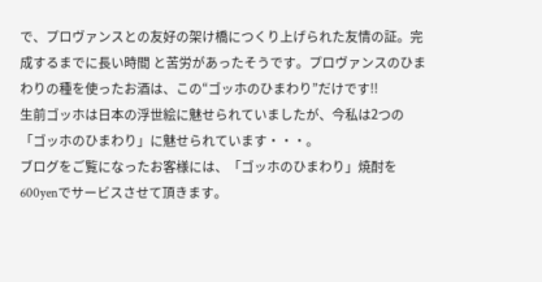で、プロヴァンスとの友好の架け橋につくり上げられた友情の証。完成するまでに長い時間 と苦労があったそうです。プロヴァンスのひまわりの種を使ったお酒は、この“ゴッホのひまわり”だけです!!
生前ゴッホは日本の浮世絵に魅せられていましたが、今私は2つの「ゴッホのひまわり」に魅せられています・・・。
ブログをご覧になったお客様には、「ゴッホのひまわり」焼酎を600yenでサービスさせて頂きます。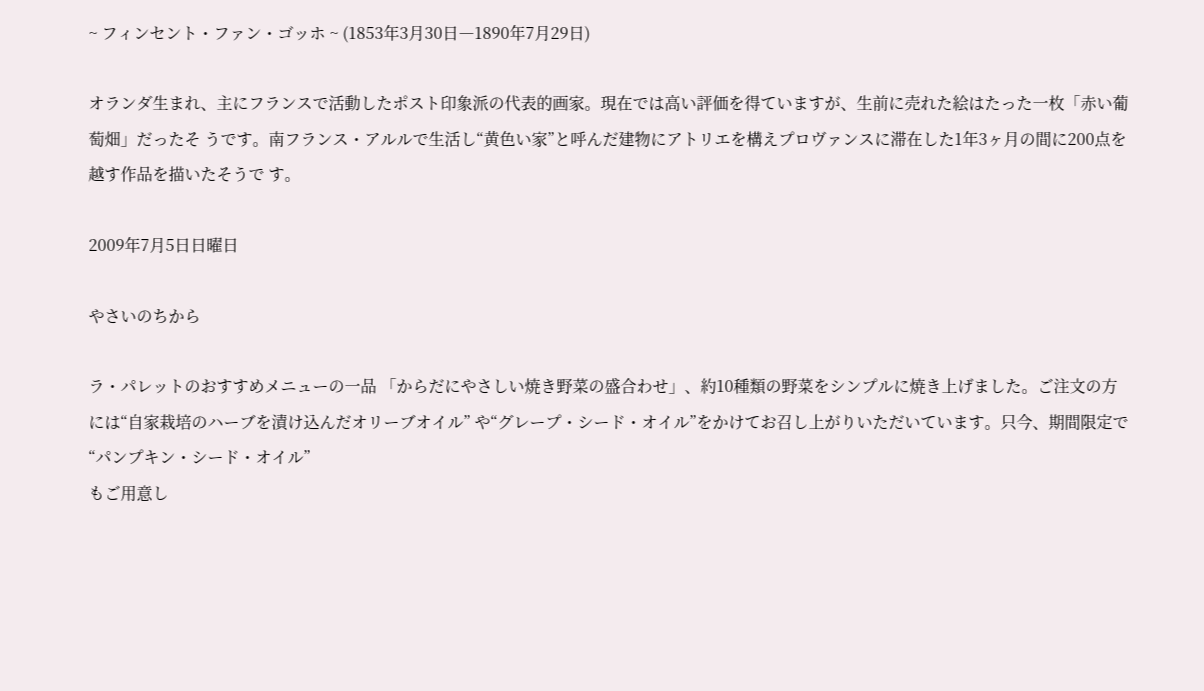~ フィンセント・ファン・ゴッホ ~ (1853年3月30日―1890年7月29日)

オランダ生まれ、主にフランスで活動したポスト印象派の代表的画家。現在では高い評価を得ていますが、生前に売れた絵はたった一枚「赤い葡萄畑」だったそ うです。南フランス・アルルで生活し“黄色い家”と呼んだ建物にアトリエを構えプロヴァンスに滞在した1年3ヶ月の間に200点を越す作品を描いたそうで す。

2009年7月5日日曜日

やさいのちから

ラ・パレットのおすすめメニューの一品 「からだにやさしい焼き野菜の盛合わせ」、約10種類の野菜をシンプルに焼き上げました。ご注文の方には“自家栽培のハーブを漬け込んだオリーブオイル” や“グレープ・シード・オイル”をかけてお召し上がりいただいています。只今、期間限定で“パンプキン・シード・オイル”
もご用意し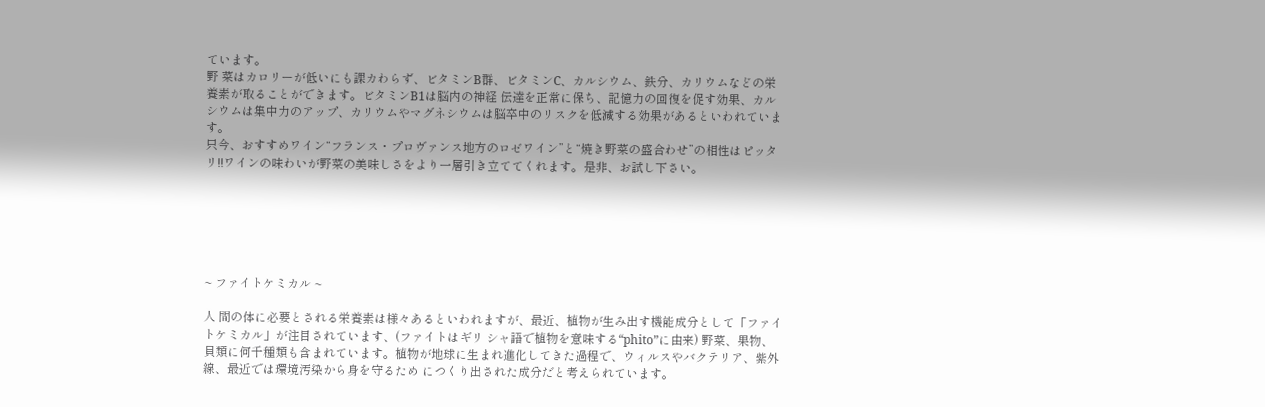ています。
野 菜はカロリーが低いにも課カわらず、ビタミンB群、ビタミンC、カルシウム、鉄分、カリウムなどの栄養素が取ることができます。ビタミンB1は脳内の神経 伝達を正常に保ち、記憶力の回復を促す効果、カルシウムは集中力のアップ、カリウムやマグネシウムは脳卒中のリスクを低減する効果があるといわれていま す。
只今、おすすめワイン“フランス・プロヴァンス地方のロゼワイン”と“焼き野菜の盛合わせ”の相性はピッタリ!!ワインの味わいが野菜の美味しさをより一層引き立ててくれます。是非、お試し下さい。






~ ファイトケミカル ~

人 間の体に必要とされる栄養素は様々あるといわれますが、最近、植物が生み出す機能成分として「ファイトケミカル」が注目されています、(ファイトはギリ シャ語で植物を意味する“phito”に由来) 野菜、果物、貝類に何千種類も含まれています。植物が地球に生まれ進化してきた過程で、ウィルスやバクテリア、紫外線、最近では環境汚染から身を守るため につくり出された成分だと考えられています。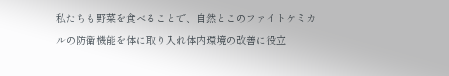私たちも野菜を食べることで、自然とこのファイトケミカルの防衛機能を体に取り入れ体内環境の改善に役立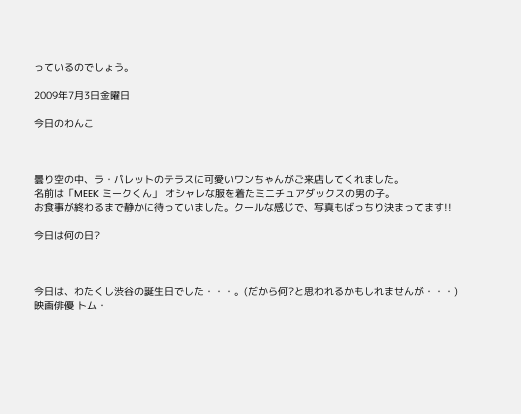っているのでしょう。

2009年7月3日金曜日

今日のわんこ



曇り空の中、ラ・パレットのテラスに可愛いワンちゃんがご来店してくれました。
名前は「MEEK ミークくん」 オシャレな服を着たミニチュアダックスの男の子。
お食事が終わるまで静かに待っていました。クールな感じで、写真もばっちり決まってます!!

今日は何の日?



今日は、わたくし渋谷の誕生日でした・・・。(だから何?と思われるかもしれませんが・・・)
映画俳優 トム・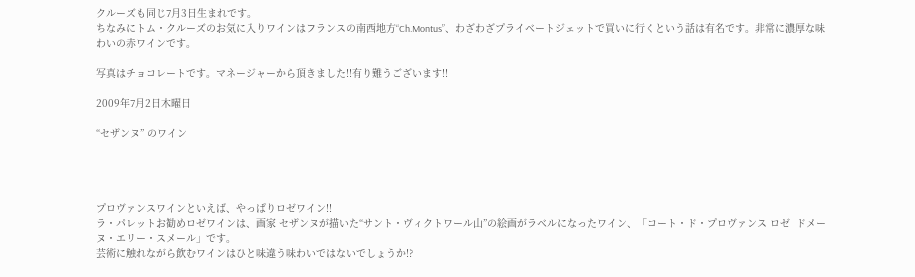クルーズも同じ7月3日生まれです。
ちなみにトム・クルーズのお気に入りワインはフランスの南西地方“Ch.Montus”、わざわざプライベートジェットで買いに行くという話は有名です。非常に濃厚な味わいの赤ワインです。

写真はチョコレートです。マネージャーから頂きました!!有り難うございます!!

2009年7月2日木曜日

“セザンヌ” のワイン




プロヴァンスワインといえば、やっぱりロゼワイン!!
ラ・パレットお勧めロゼワインは、画家 セザンヌが描いた“サント・ヴィクトワール山”の絵画がラベルになったワイン、「コート・ド・プロヴァンス ロゼ  ドメーヌ・エリー・スメール」です。
芸術に触れながら飲むワインはひと味違う味わいではないでしょうか!?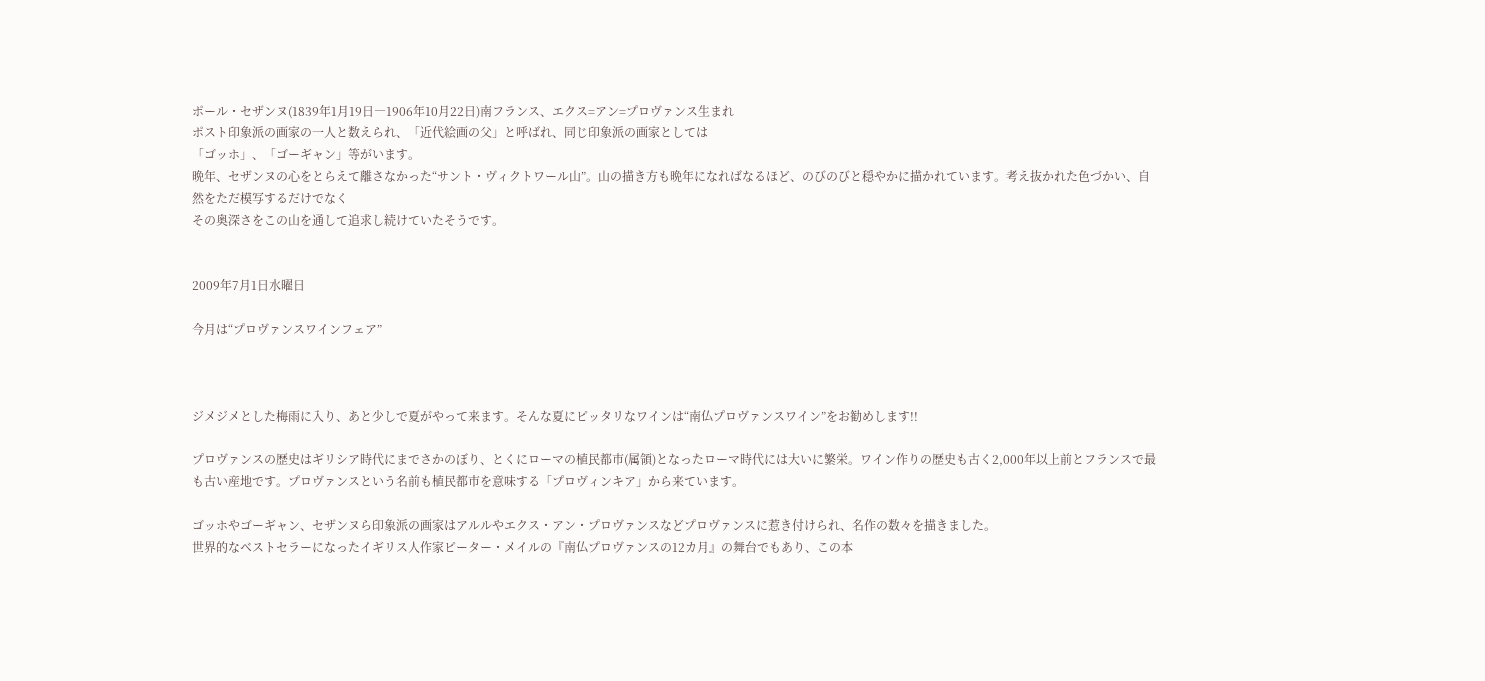ポール・セザンヌ(1839年1月19日―1906年10月22日)南フランス、エクス=アン=プロヴァンス生まれ
ポスト印象派の画家の一人と数えられ、「近代絵画の父」と呼ばれ、同じ印象派の画家としては
「ゴッホ」、「ゴーギャン」等がいます。
晩年、セザンヌの心をとらえて離さなかった“サント・ヴィクトワール山”。山の描き方も晩年になればなるほど、のびのびと穏やかに描かれています。考え抜かれた色づかい、自然をただ模写するだけでなく
その奥深さをこの山を通して追求し続けていたそうです。


2009年7月1日水曜日

今月は“プロヴァンスワインフェア”



ジメジメとした梅雨に入り、あと少しで夏がやって来ます。そんな夏にピッタリなワインは“南仏プロヴァンスワイン”をお勧めします!!

プロヴァンスの歴史はギリシア時代にまでさかのぼり、とくにローマの植民都市(属領)となったローマ時代には大いに繁栄。ワイン作りの歴史も古く2,000年以上前とフランスで最も古い産地です。プロヴァンスという名前も植民都市を意味する「プロヴィンキア」から来ています。

ゴッホやゴーギャン、セザンヌら印象派の画家はアルルやエクス・アン・プロヴァンスなどプロヴァンスに惹き付けられ、名作の数々を描きました。
世界的なベストセラーになったイギリス人作家ピーター・メイルの『南仏プロヴァンスの12カ月』の舞台でもあり、この本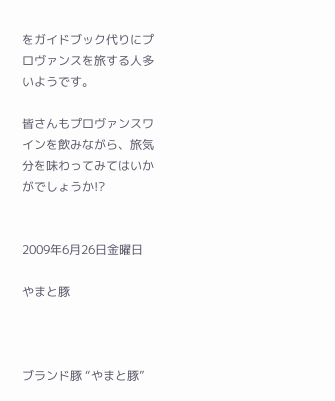をガイドブック代りにプロヴァンスを旅する人多いようです。

皆さんもプロヴァンスワインを飲みながら、旅気分を味わってみてはいかがでしょうか!?


2009年6月26日金曜日

やまと豚



ブランド豚 “やまと豚”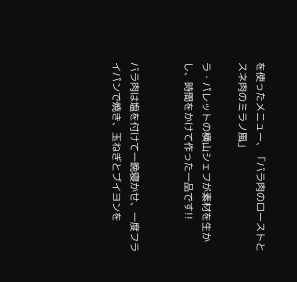を使ったメニュー、「バラ肉のローストとスネ肉のミラノ風」

ラ・パレットの横山シェフが素材を生かし、時間をかけて作った一品です!!


バラ肉は塩を付けて一晩寝かせ、一度フライパンで焼き、玉ねぎとブイヨンを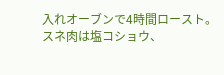入れオーブンで4時間ロースト。
スネ肉は塩コショウ、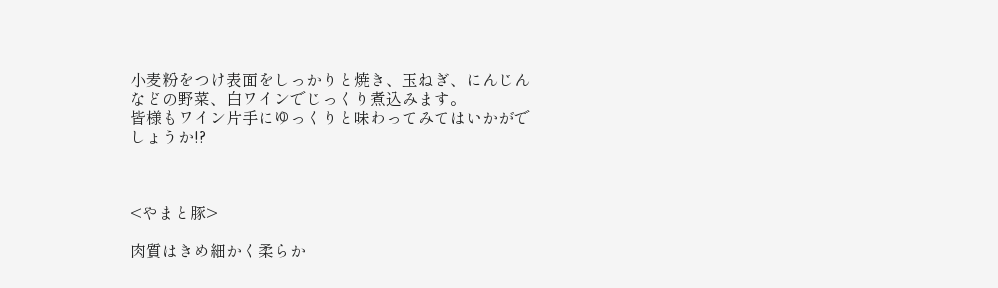小麦粉をつけ表面をしっかりと焼き、玉ねぎ、にんじんなどの野菜、白ワインでじっくり煮込みます。
皆様もワイン片手にゆっくりと味わってみてはいかがでしょうか!?



<やまと豚>

肉質はきめ細かく柔らか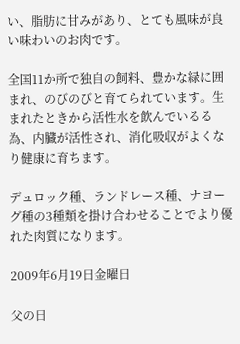い、脂肪に甘みがあり、とても風味が良い味わいのお肉です。

全国11か所で独自の飼料、豊かな緑に囲まれ、のびのびと育てられています。生まれたときから活性水を飲んでいるる為、内臓が活性され、消化吸収がよくなり健康に育ちます。

デュロック種、ランドレース種、ナヨーグ種の3種類を掛け合わせることでより優れた肉質になります。

2009年6月19日金曜日

父の日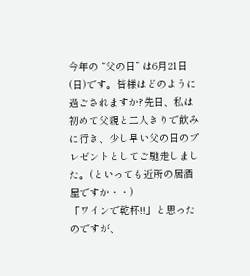今年の “父の日” は6月21日(日)です。皆様はどのように過ごされますか?先日、私は初めて父親と二人きりで飲みに行き、少し早い父の日のプレゼントとしてご馳走しました。(といっても近所の居酒屋ですか・・)
「ワインで乾杯!!」と思ったのですが、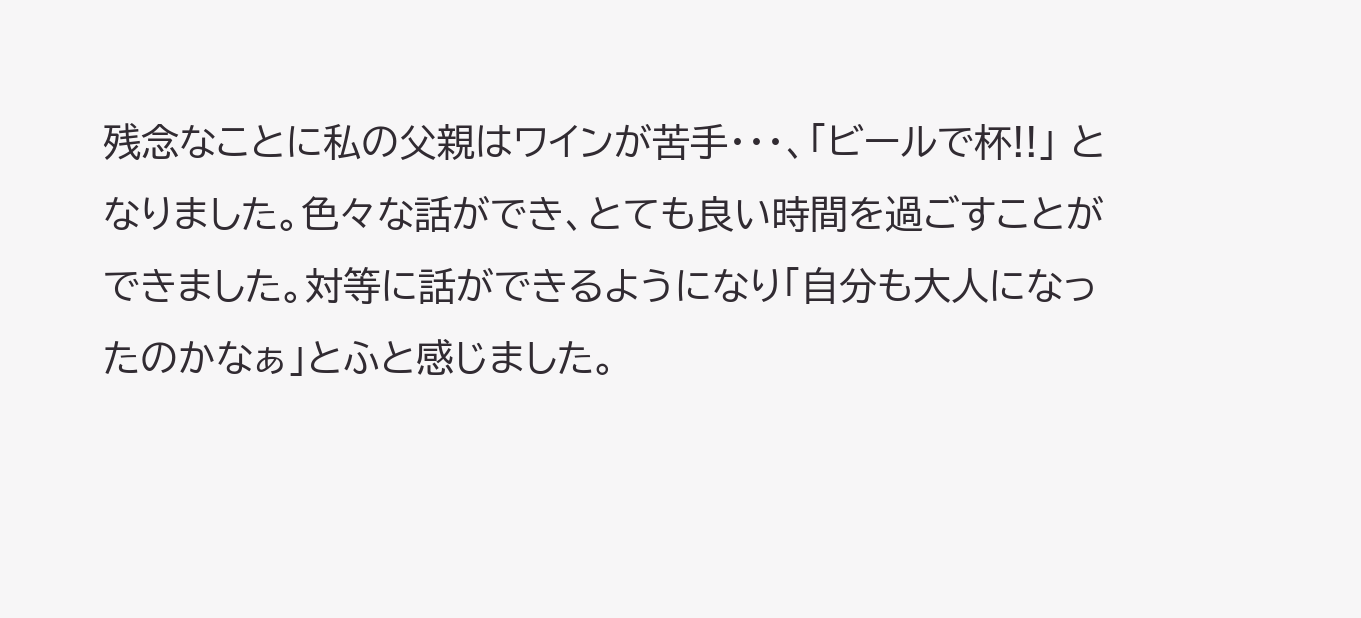残念なことに私の父親はワインが苦手・・・、「ビールで杯!!」 となりました。色々な話ができ、とても良い時間を過ごすことができました。対等に話ができるようになり「自分も大人になったのかなぁ」とふと感じました。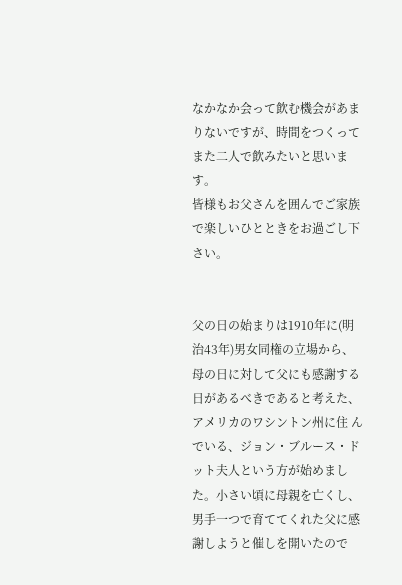なかなか会って飲む機会があまりないですが、時間をつくってまた二人で飲みたいと思います。
皆様もお父さんを囲んでご家族で楽しいひとときをお過ごし下さい。


父の日の始まりは1910年に(明治43年)男女同権の立場から、母の日に対して父にも感謝する日があるべきであると考えた、アメリカのワシントン州に住 んでいる、ジョン・ブルース・ドット夫人という方が始めました。小さい頃に母親を亡くし、男手一つで育ててくれた父に感謝しようと催しを開いたので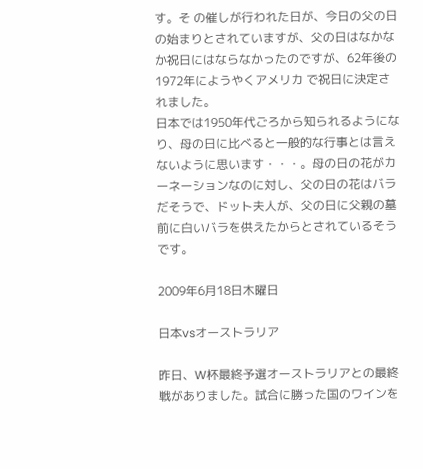す。そ の催しが行われた日が、今日の父の日の始まりとされていますが、父の日はなかなか祝日にはならなかったのですが、62年後の1972年にようやくアメリカ で祝日に決定されました。
日本では1950年代ごろから知られるようになり、母の日に比べると一般的な行事とは言えないように思います・・・。母の日の花がカーネーションなのに対し、父の日の花はバラだそうで、ドット夫人が、父の日に父親の墓前に白いバラを供えたからとされているそうです。

2009年6月18日木曜日

日本vsオーストラリア

昨日、W杯最終予選オーストラリアとの最終戦がありました。試合に勝った国のワインを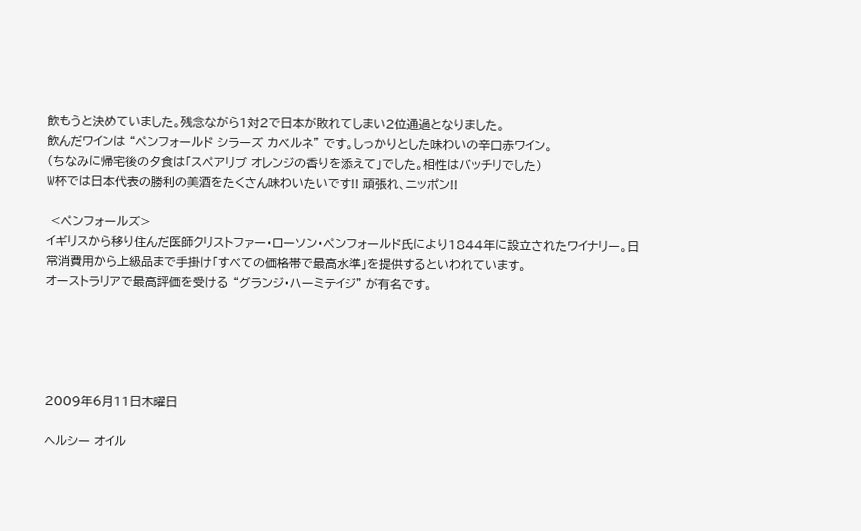飲もうと決めていました。残念ながら1対2で日本が敗れてしまい2位通過となりました。
飲んだワインは “ペンフォールド シラーズ カベルネ” です。しっかりとした味わいの辛口赤ワイン。
(ちなみに帰宅後の夕食は「スペアリブ オレンジの香りを添えて」でした。相性はバッチリでした)
W杯では日本代表の勝利の美酒をたくさん味わいたいです!! 頑張れ、ニッポン!!

 <ペンフォールズ>
イギリスから移り住んだ医師クリストファー・ローソン・ペンフォールド氏により1844年に設立されたワイナリー。日常消費用から上級品まで手掛け「すべての価格帯で最高水準」を提供するといわれています。
オーストラリアで最高評価を受ける “グランジ・ハーミテイジ” が有名です。





2009年6月11日木曜日

ヘルシー オイル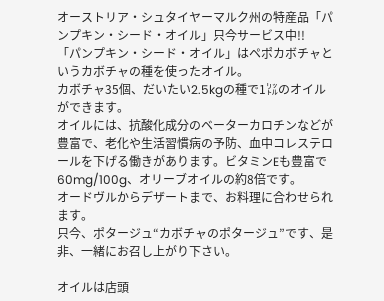オーストリア・シュタイヤーマルク州の特産品「パンプキン・シード・オイル」只今サービス中!!
「パンプキン・シード・オイル」はペポカボチャというカボチャの種を使ったオイル。
カボチャ35個、だいたい2.5kgの種で1㍑のオイルができます。
オイルには、抗酸化成分のベーターカロチンなどが豊富で、老化や生活習慣病の予防、血中コレステロールを下げる働きがあります。ビタミンEも豊富で60mg/100g、オリーブオイルの約8倍です。
オードヴルからデザートまで、お料理に合わせられます。
只今、ポタージュ“カボチャのポタージュ”です、是非、一緒にお召し上がり下さい。

オイルは店頭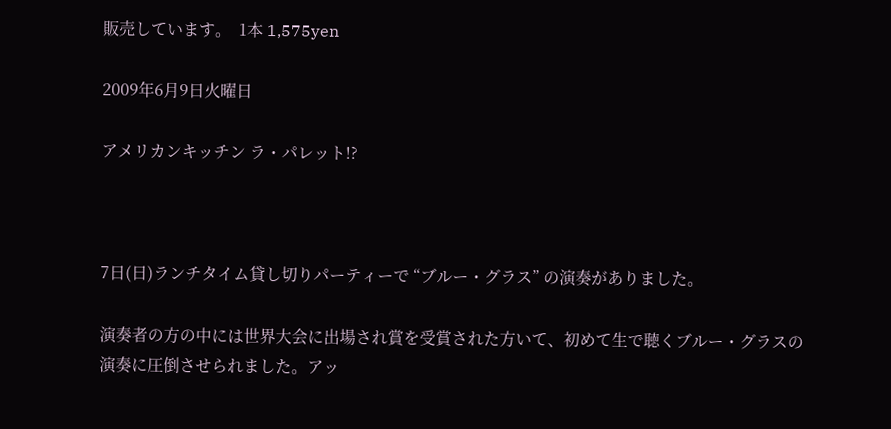販売しています。  1本 1,575yen

2009年6月9日火曜日

アメリカンキッチン ラ・パレット!?



7日(日)ランチタイム貸し切りパーティーで “ブルー・グラス” の演奏がありました。

演奏者の方の中には世界大会に出場され賞を受賞された方いて、初めて生で聴くブルー・グラスの演奏に圧倒させられました。アッ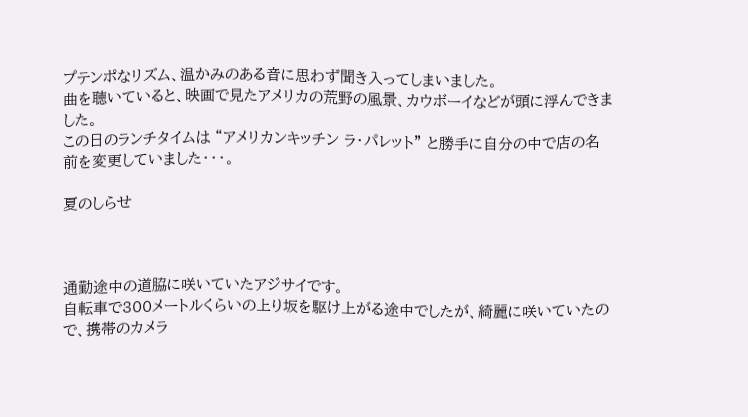プテンポなリズム、温かみのある音に思わず聞き入ってしまいました。
曲を聴いていると、映画で見たアメリカの荒野の風景、カウボーイなどが頭に浮んできました。
この日のランチタイムは “アメリカンキッチン ラ・パレット” と勝手に自分の中で店の名前を変更していました・・・。

夏のしらせ



通勤途中の道脇に咲いていたアジサイです。
自転車で300メートルくらいの上り坂を駆け上がる途中でしたが、綺麗に咲いていたので、携帯のカメラ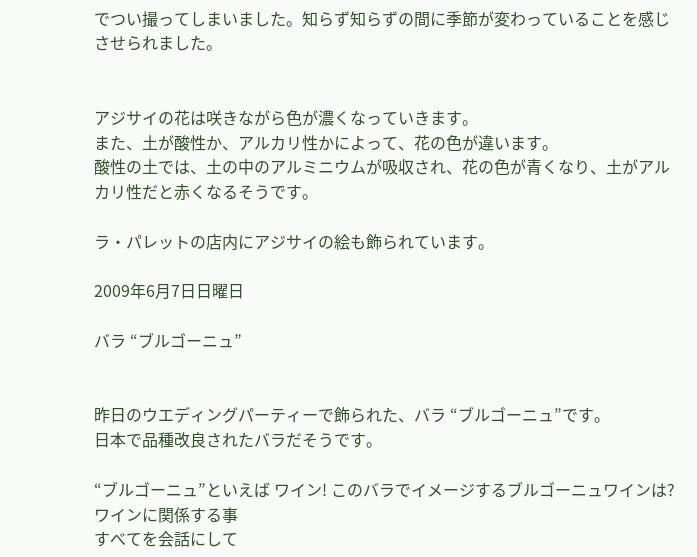でつい撮ってしまいました。知らず知らずの間に季節が変わっていることを感じさせられました。


アジサイの花は咲きながら色が濃くなっていきます。
また、土が酸性か、アルカリ性かによって、花の色が違います。
酸性の土では、土の中のアルミニウムが吸収され、花の色が青くなり、土がアルカリ性だと赤くなるそうです。

ラ・パレットの店内にアジサイの絵も飾られています。

2009年6月7日日曜日

バラ “ブルゴーニュ”


昨日のウエディングパーティーで飾られた、バラ “ブルゴーニュ”です。
日本で品種改良されたバラだそうです。

“ブルゴーニュ”といえば ワイン! このバラでイメージするブルゴーニュワインは?ワインに関係する事
すべてを会話にして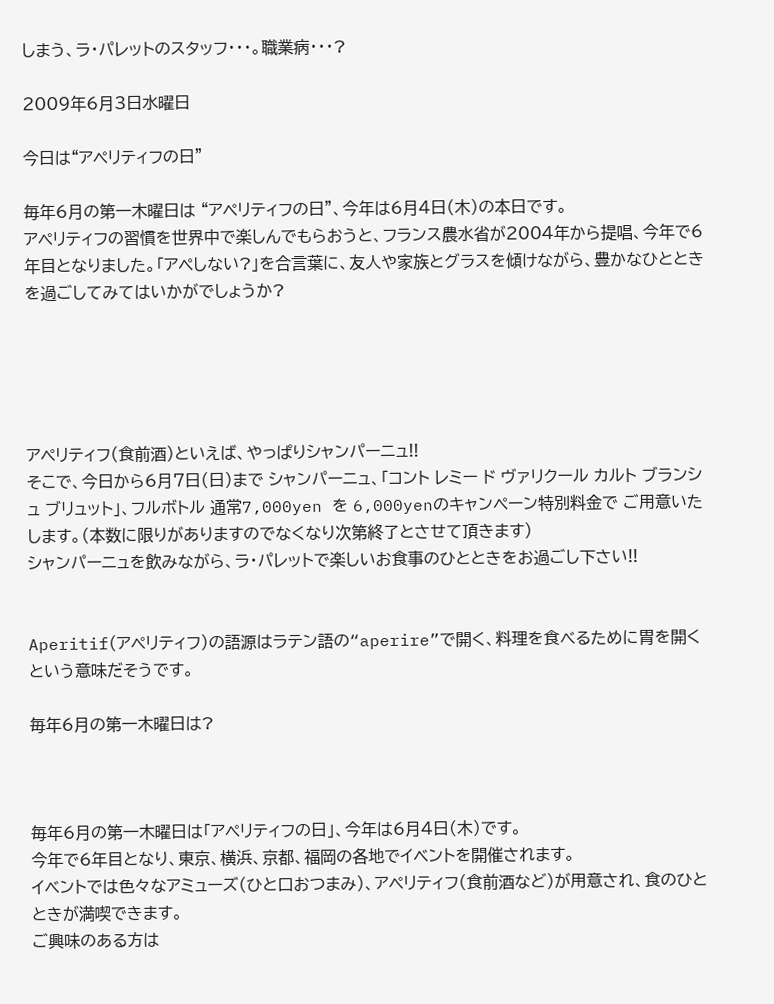しまう、ラ・パレットのスタッフ・・・。職業病・・・?

2009年6月3日水曜日

今日は“アペリティフの日”

毎年6月の第一木曜日は “アペリティフの日”、今年は6月4日(木)の本日です。
アペリティフの習慣を世界中で楽しんでもらおうと、フランス農水省が2004年から提唱、今年で6年目となりました。「アペしない?」を合言葉に、友人や家族とグラスを傾けながら、豊かなひとときを過ごしてみてはいかがでしょうか?





アペリティフ(食前酒)といえば、やっぱりシャンパーニュ!!
そこで、今日から6月7日(日)まで シャンパーニュ、「コント レミー ド ヴァリクール カルト ブランシュ ブリュット」、フルボトル 通常7,000yen を 6,000yenのキャンペーン特別料金で ご用意いたします。(本数に限りがありますのでなくなり次第終了とさせて頂きます)
シャンパーニュを飲みながら、ラ・パレットで楽しいお食事のひとときをお過ごし下さい!!


Aperitif(アペリティフ)の語源はラテン語の“aperire”で開く、料理を食べるために胃を開くという意味だそうです。

毎年6月の第一木曜日は?



毎年6月の第一木曜日は「アペリティフの日」、今年は6月4日(木)です。
今年で6年目となり、東京、横浜、京都、福岡の各地でイベントを開催されます。
イベントでは色々なアミューズ(ひと口おつまみ)、アペリティフ(食前酒など)が用意され、食のひとときが満喫できます。
ご興味のある方は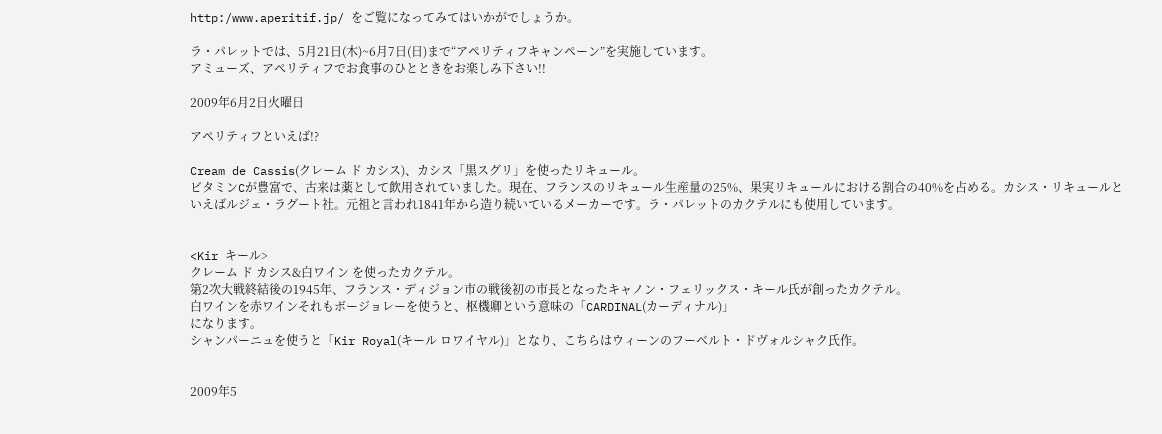http:/www.aperitif.jp/ をご覧になってみてはいかがでしょうか。

ラ・パレットでは、5月21日(木)~6月7日(日)まで“アペリティフキャンペーン”を実施しています。
アミューズ、アペリティフでお食事のひとときをお楽しみ下さい!!

2009年6月2日火曜日

アペリティフといえば!?

Cream de Cassis(クレーム ド カシス)、カシス「黒スグリ」を使ったリキュール。
ビタミンCが豊富で、古来は薬として飲用されていました。現在、フランスのリキュール生産量の25%、果実リキュールにおける割合の40%を占める。カシス・リキュールといえばルジェ・ラグート社。元祖と言われ1841年から造り続いているメーカーです。ラ・パレットのカクテルにも使用しています。


<Kir キール>
クレーム ド カシス&白ワイン を使ったカクテル。
第2次大戦終結後の1945年、フランス・ディジョン市の戦後初の市長となったキャノン・フェリックス・キール氏が創ったカクテル。
白ワインを赤ワインそれもボージョレーを使うと、枢機卿という意味の「CARDINAL(カーディナル)」
になります。
シャンパーニュを使うと「Kir Royal(キール ロワイヤル)」となり、こちらはウィーンのフーベルト・ドヴォルシャク氏作。


2009年5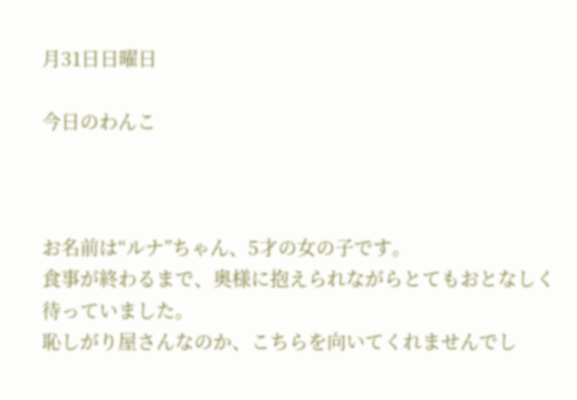月31日日曜日

今日のわんこ



お名前は“ルナ”ちゃん、5才の女の子です。
食事が終わるまで、奥様に抱えられながらとてもおとなしく待っていました。
恥しがり屋さんなのか、こちらを向いてくれませんでし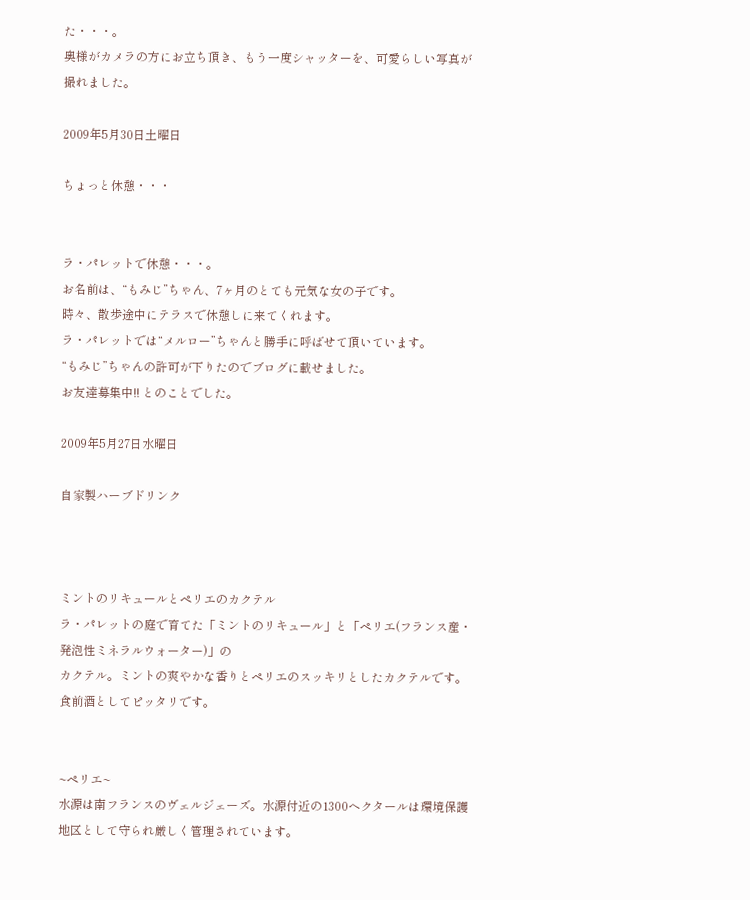た・・・。
奥様がカメラの方にお立ち頂き、もう一度シャッターを、可愛らしい写真が撮れました。

2009年5月30日土曜日

ちょっと休憩・・・


ラ・パレットで休憩・・・。
お名前は、“もみじ”ちゃん、7ヶ月のとても元気な女の子です。
時々、散歩途中にテラスで休憩しに来てくれます。
ラ・パレットでは“メルロー”ちゃんと勝手に呼ばせて頂いています。
“もみじ”ちゃんの許可が下りたのでブログに載せました。
お友達募集中!! とのことでした。

2009年5月27日水曜日

自家製ハーブドリンク



ミントのリキュールとペリエのカクテル
ラ・パレットの庭で育てた「ミントのリキュール」と「ペリエ(フランス産・発泡性ミネラルウォーター)」の
カクテル。ミントの爽やかな香りとペリエのスッキリとしたカクテルです。食前酒としてピッタリです。


~ペリエ~
水源は南フランスのヴェルジェーズ。水源付近の1300ヘクタールは環境保護地区として守られ厳しく管理されています。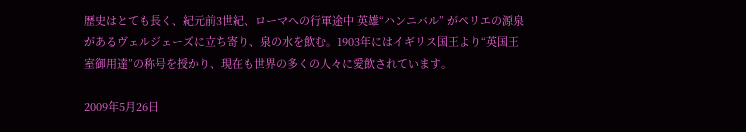歴史はとても長く、紀元前3世紀、ローマへの行軍途中 英雄“ハンニバル” がペリエの源泉があるヴェルジェーズに立ち寄り、泉の水を飲む。1903年にはイギリス国王より“英国王室御用達”の称号を授かり、現在も世界の多くの人々に愛飲されています。

2009年5月26日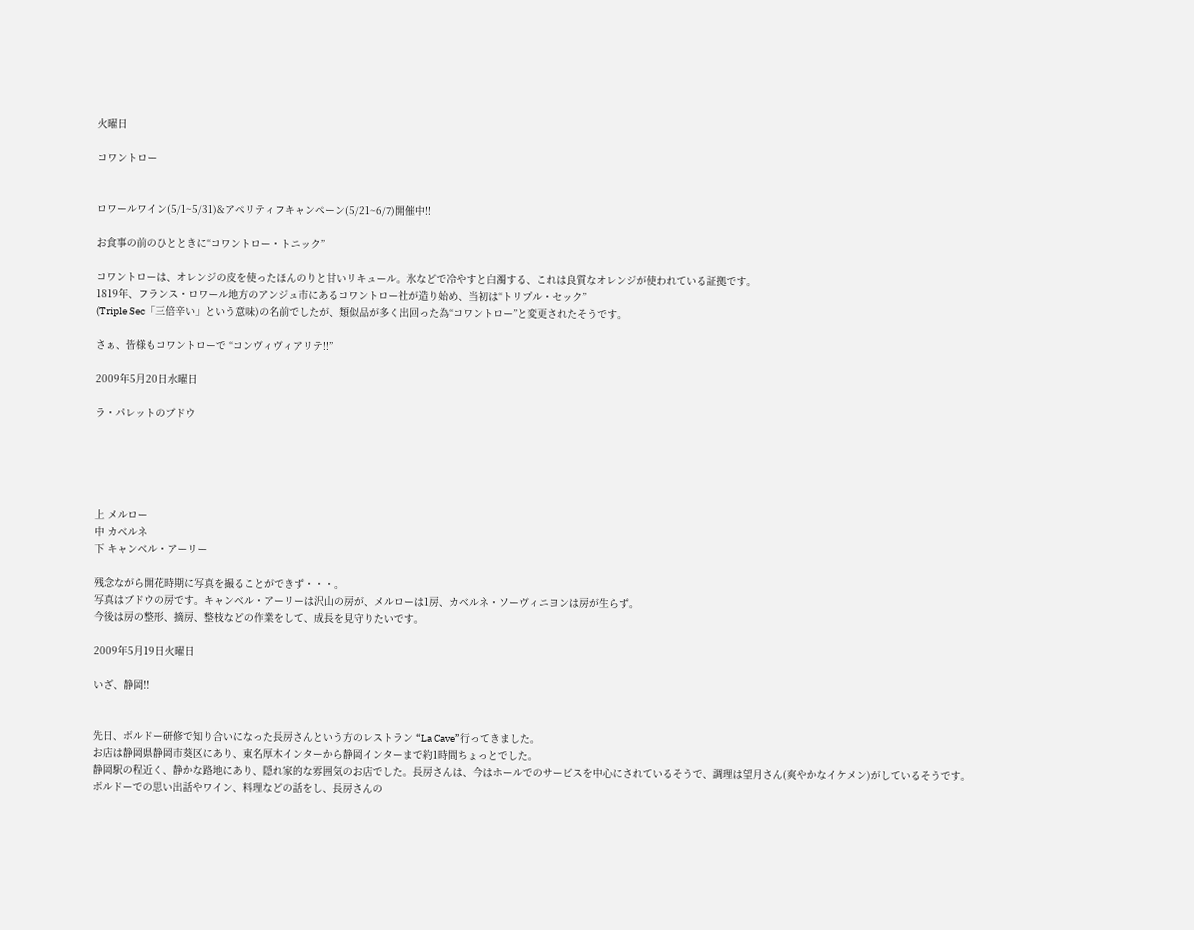火曜日

コワントロー


ロワールワイン(5/1~5/31)&アペリティフキャンペーン(5/21~6/7)開催中!!

お食事の前のひとときに“コワントロー・トニック”

コワントローは、オレンジの皮を使ったほんのりと甘いリキュール。氷などで冷やすと白濁する、これは良質なオレンジが使われている証拠です。
1819年、フランス・ロワール地方のアンジュ市にあるコワントロー社が造り始め、当初は“トリプル・セック”
(Triple Sec「三倍辛い」という意味)の名前でしたが、類似品が多く出回った為“コワントロー”と変更されたそうです。

さぁ、皆様もコワントローで “コンヴィヴィアリテ!!”

2009年5月20日水曜日

ラ・パレットのブドウ





上 メルロー
中 カベルネ
下 キャンベル・アーリー

残念ながら開花時期に写真を撮ることができず・・・。
写真はブドウの房です。キャンベル・アーリーは沢山の房が、メルローは1房、カベルネ・ソーヴィニヨンは房が生らず。
今後は房の整形、摘房、整枝などの作業をして、成長を見守りたいです。

2009年5月19日火曜日

いざ、静岡!!


先日、ボルドー研修で知り合いになった長房さんという方のレストラン “La Cave”行ってきました。
お店は静岡県静岡市葵区にあり、東名厚木インターから静岡インターまで約1時間ちょっとでした。
静岡駅の程近く、静かな路地にあり、隠れ家的な雰囲気のお店でした。長房さんは、今はホールでのサービスを中心にされているそうで、調理は望月さん(爽やかなイケメン)がしているそうです。
ボルドーでの思い出話やワイン、料理などの話をし、長房さんの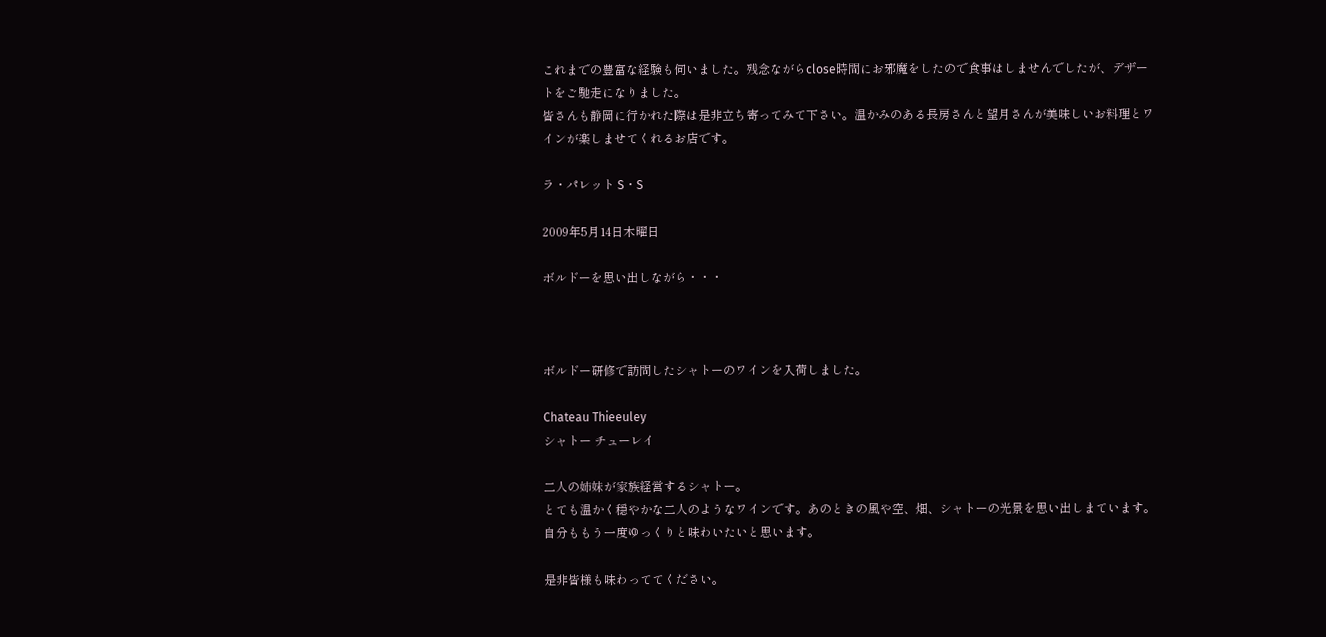これまでの豊富な経験も伺いました。残念ながらclose時間にお邪魔をしたので食事はしませんでしたが、デザートをご馳走になりました。
皆さんも静岡に行かれた際は是非立ち寄ってみて下さい。温かみのある長房さんと望月さんが美味しいお料理とワインが楽しませてくれるお店です。

ラ・パレット S・S

2009年5月14日木曜日

ボルドーを思い出しながら・・・



ボルドー研修で訪問したシャトーのワインを入荷しました。

Chateau Thieeuley
シャトー チューレイ

二人の姉妹が家族経営するシャトー。
とても温かく穏やかな二人のようなワインです。あのときの風や空、畑、シャトーの光景を思い出しまています。自分ももう一度ゆっくりと味わいたいと思います。

是非皆様も味わっててください。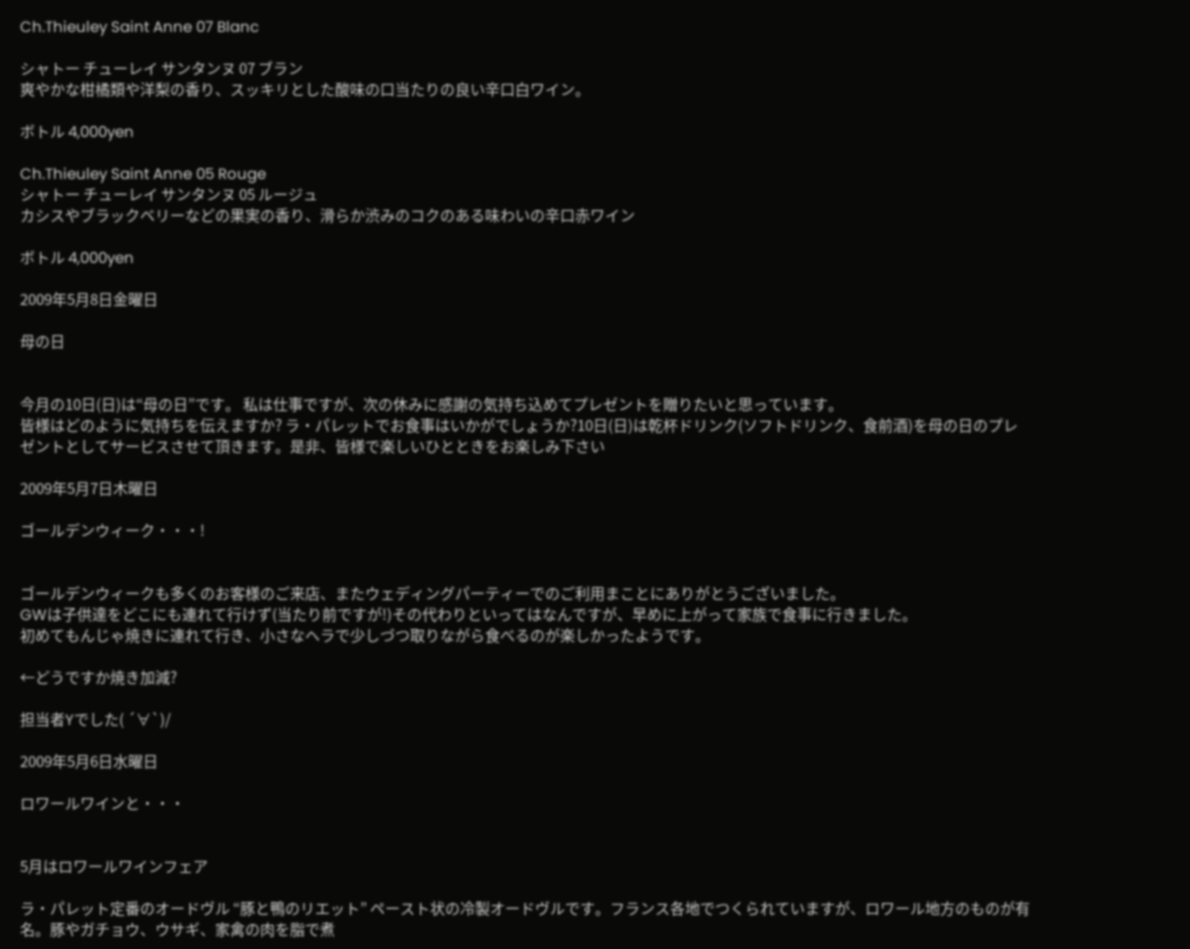Ch.Thieuley Saint Anne 07 Blanc

シャトー チューレイ サンタンヌ 07 ブラン
爽やかな柑橘類や洋梨の香り、スッキリとした酸味の口当たりの良い辛口白ワイン。

ボトル 4,000yen

Ch.Thieuley Saint Anne 05 Rouge
シャトー チューレイ サンタンヌ 05 ルージュ
カシスやブラックベリーなどの果実の香り、滑らか渋みのコクのある味わいの辛口赤ワイン

ボトル 4,000yen

2009年5月8日金曜日

母の日


今月の10日(日)は“母の日”です。 私は仕事ですが、次の休みに感謝の気持ち込めてプレゼントを贈りたいと思っています。
皆様はどのように気持ちを伝えますか? ラ・パレットでお食事はいかがでしょうか?10日(日)は乾杯ドリンク(ソフトドリンク、食前酒)を母の日のプレゼントとしてサービスさせて頂きます。是非、皆様で楽しいひとときをお楽しみ下さい

2009年5月7日木曜日

ゴールデンウィーク・・・!


ゴールデンウィークも多くのお客様のご来店、またウェディングパーティーでのご利用まことにありがとうございました。
GWは子供達をどこにも連れて行けず(当たり前ですが!)その代わりといってはなんですが、早めに上がって家族で食事に行きました。
初めてもんじゃ焼きに連れて行き、小さなヘラで少しづつ取りながら食べるのが楽しかったようです。

←どうですか焼き加減?

担当者Yでした( ´∀`)/

2009年5月6日水曜日

ロワールワインと・・・


5月はロワールワインフェア

ラ・パレット定番のオードヴル “豚と鴨のリエット” ペースト状の冷製オードヴルです。フランス各地でつくられていますが、ロワール地方のものが有名。豚やガチョウ、ウサギ、家禽の肉を脂で煮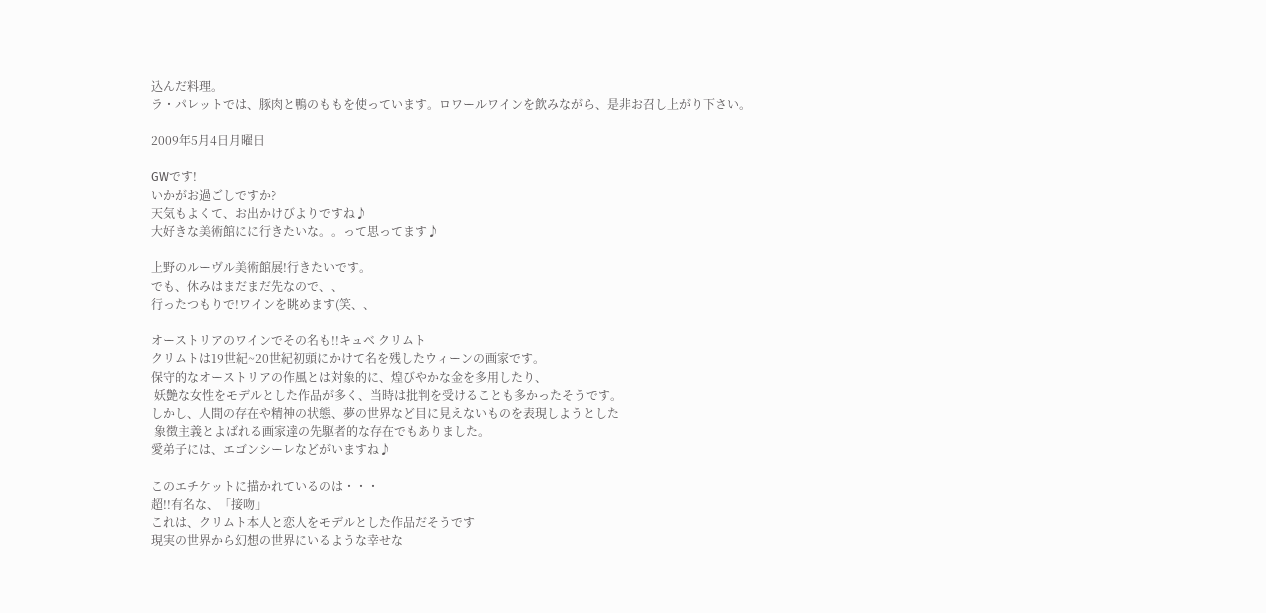込んだ料理。
ラ・パレットでは、豚肉と鴨のももを使っています。ロワールワインを飲みながら、是非お召し上がり下さい。

2009年5月4日月曜日

GWです!
いかがお過ごしですか?
天気もよくて、お出かけびよりですね♪
大好きな美術館にに行きたいな。。って思ってます♪

上野のルーヴル美術館展!行きたいです。
でも、休みはまだまだ先なので、、
行ったつもりで!ワインを眺めます(笑、、

オーストリアのワインでその名も!!キュベ クリムト
クリムトは19世紀~20世紀初頭にかけて名を残したウィーンの画家です。
保守的なオーストリアの作風とは対象的に、煌びやかな金を多用したり、
 妖艶な女性をモデルとした作品が多く、当時は批判を受けることも多かったそうです。
しかし、人間の存在や精神の状態、夢の世界など目に見えないものを表現しようとした
 象徴主義とよばれる画家達の先駆者的な存在でもありました。
愛弟子には、エゴンシーレなどがいますね♪

このエチケットに描かれているのは・・・
超!!有名な、「接吻」
これは、クリムト本人と恋人をモデルとした作品だそうです
現実の世界から幻想の世界にいるような幸せな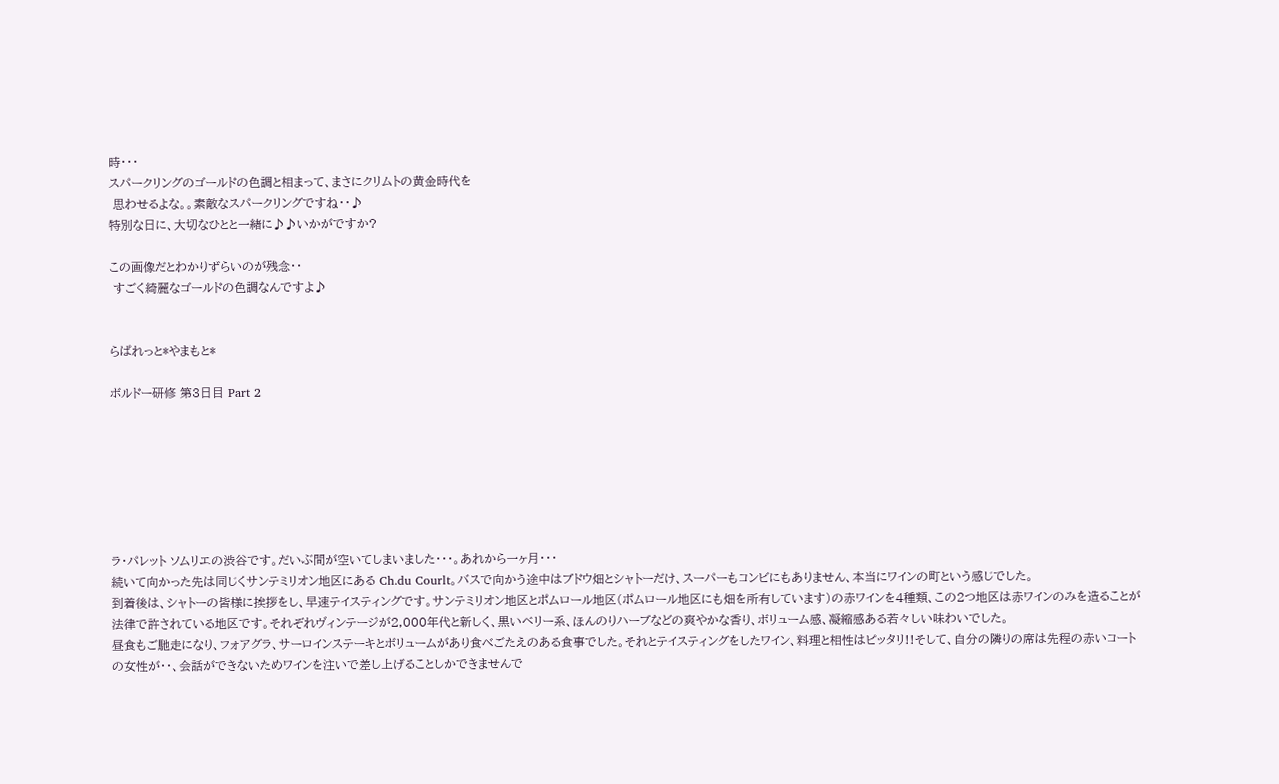時・・・
スパークリングのゴールドの色調と相まって、まさにクリムトの黄金時代を
 思わせるよな。。素敵なスパークリングですね・・♪
特別な日に、大切なひとと一緒に♪♪いかがですか?

この画像だとわかりずらいのが残念・・
 すごく綺麗なゴールドの色調なんですよ♪


らぱれっと*やまもと*

ボルドー研修 第3日目 Part 2







ラ・パレット ソムリエの渋谷です。だいぶ間が空いてしまいました・・・。あれから一ヶ月・・・
続いて向かった先は同じくサンテミリオン地区にある Ch.du Courlt。バスで向かう途中はブドウ畑とシャトーだけ、スーパーもコンビにもありません、本当にワインの町という感じでした。
到着後は、シャトーの皆様に挨拶をし、早速テイスティングです。サンテミリオン地区とポムロール地区(ポムロール地区にも畑を所有しています)の赤ワインを4種類、この2つ地区は赤ワインのみを造ることが法律で許されている地区です。それぞれヴィンテージが2,000年代と新しく、黒いベリー系、ほんのりハーブなどの爽やかな香り、ボリューム感、凝縮感ある若々しい味わいでした。
昼食もご馳走になり、フォアグラ、サーロインステーキとボリュームがあり食べごたえのある食事でした。それとテイスティングをしたワイン、料理と相性はピッタリ!!そして、自分の隣りの席は先程の赤いコートの女性が・・、会話ができないためワインを注いで差し上げることしかできませんで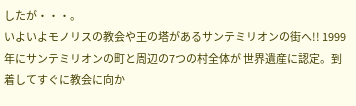したが・・・。
いよいよモノリスの教会や王の塔があるサンテミリオンの街へ!! 1999年にサンテミリオンの町と周辺の7つの村全体が 世界遺産に認定。到着してすぐに教会に向か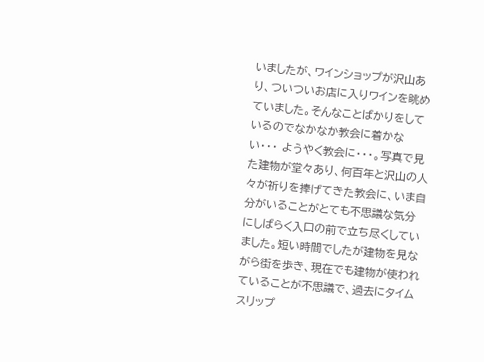いましたが、ワインショップが沢山あり、ついついお店に入りワインを眺めていました。そんなことばかりをしているのでなかなか教会に着かない・・・ ようやく教会に・・・。写真で見た建物が堂々あり、何百年と沢山の人々が祈りを捧げてきた教会に、いま自分がいることがとても不思議な気分にしばらく入口の前で立ち尽くしていました。短い時間でしたが建物を見ながら街を歩き、現在でも建物が使われていることが不思議で、過去にタイムスリップ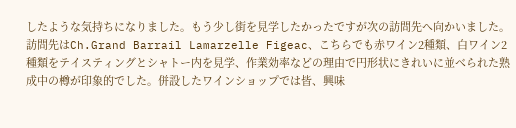したような気持ちになりました。もう少し街を見学したかったですが次の訪問先へ向かいました。
訪問先はCh.Grand Barrail Lamarzelle Figeac、こちらでも赤ワイン2種類、白ワイン2種類をテイスティングとシャトー内を見学、作業効率などの理由で円形状にきれいに並べられた熟成中の樽が印象的でした。併設したワインショップでは皆、興味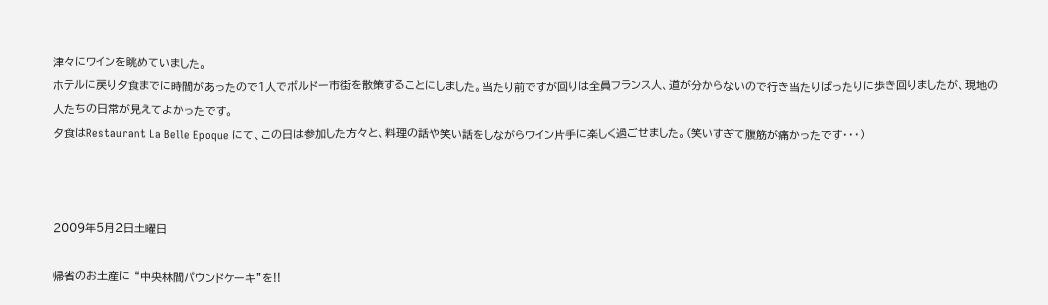津々にワインを眺めていました。
ホテルに戻り夕食までに時間があったので1人でボルドー市街を散策することにしました。当たり前ですが回りは全員フランス人、道が分からないので行き当たりばったりに歩き回りましたが、現地の人たちの日常が見えてよかったです。
夕食はRestaurant La Belle Epoque にて、この日は参加した方々と、料理の話や笑い話をしながらワイン片手に楽しく過ごせました。(笑いすぎて腹筋が痛かったです・・・)



2009年5月2日土曜日

帰省のお土産に “中央林間パウンドケーキ”を!!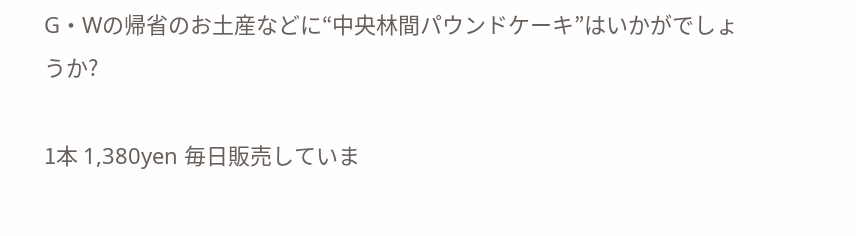G・Wの帰省のお土産などに“中央林間パウンドケーキ”はいかがでしょうか?

1本 1,380yen 毎日販売していま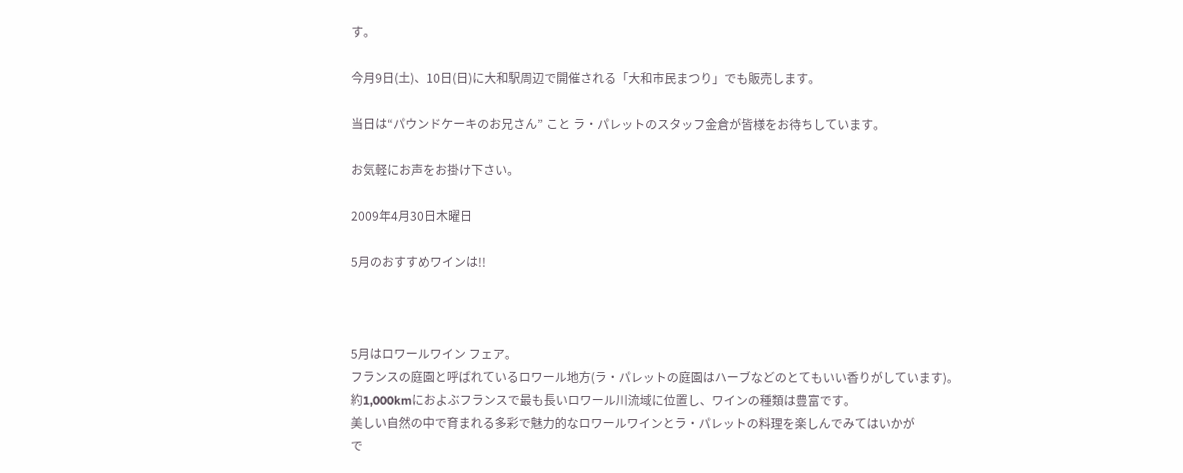す。

今月9日(土)、10日(日)に大和駅周辺で開催される「大和市民まつり」でも販売します。

当日は“パウンドケーキのお兄さん” こと ラ・パレットのスタッフ金倉が皆様をお待ちしています。

お気軽にお声をお掛け下さい。

2009年4月30日木曜日

5月のおすすめワインは!!



5月はロワールワイン フェア。
フランスの庭園と呼ばれているロワール地方(ラ・パレットの庭園はハーブなどのとてもいい香りがしています)。
約1,000kmにおよぶフランスで最も長いロワール川流域に位置し、ワインの種類は豊富です。
美しい自然の中で育まれる多彩で魅力的なロワールワインとラ・パレットの料理を楽しんでみてはいかが
で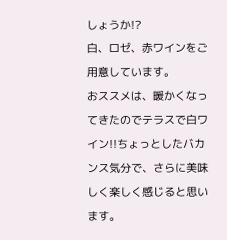しょうか!?
白、ロゼ、赤ワインをご用意しています。
おススメは、暖かくなってきたのでテラスで白ワイン!!ちょっとしたバカンス気分で、さらに美味しく楽しく感じると思います。